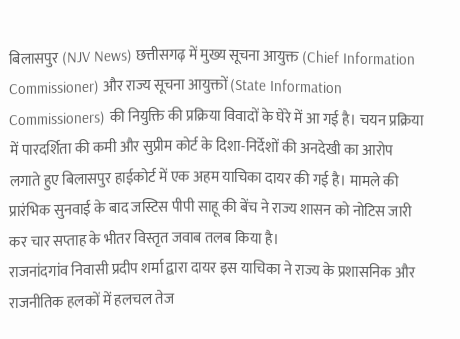बिलासपुर (NJV News) छत्तीसगढ़ में मुख्य सूचना आयुक्त (Chief Information Commissioner) और राज्य सूचना आयुक्तों (State Information Commissioners) की नियुक्ति की प्रक्रिया विवादों के घेरे में आ गई है। चयन प्रक्रिया में पारदर्शिता की कमी और सुप्रीम कोर्ट के दिशा-निर्देशों की अनदेखी का आरोप लगाते हुए बिलासपुर हाईकोर्ट में एक अहम याचिका दायर की गई है। मामले की प्रारंभिक सुनवाई के बाद जस्टिस पीपी साहू की बेंच ने राज्य शासन को नोटिस जारी कर चार सप्ताह के भीतर विस्तृत जवाब तलब किया है।
राजनांदगांव निवासी प्रदीप शर्मा द्वारा दायर इस याचिका ने राज्य के प्रशासनिक और राजनीतिक हलकों में हलचल तेज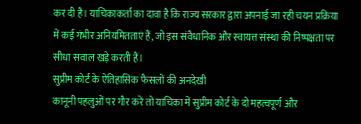कर दी है। याचिकाकर्ता का दावा है कि राज्य सरकार द्वारा अपनाई जा रही चयन प्रक्रिया में कई गंभीर अनियमितताएं हैं, जो इस संवैधानिक और स्वायत्त संस्था की निष्पक्षता पर सीधा सवाल खड़े करती हैं।
सुप्रीम कोर्ट के ऐतिहासिक फैसलों की अनदेखी
कानूनी पहलुओं पर गौर करें तो याचिका में सुप्रीम कोर्ट के दो महत्वपूर्ण और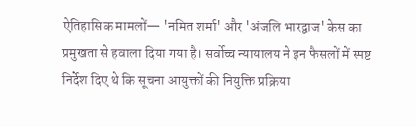ऐतिहासिक मामलों— 'नमित शर्मा' और 'अंजलि भारद्वाज' केस का प्रमुखता से हवाला दिया गया है। सर्वोच्च न्यायालय ने इन फैसलों में स्पष्ट निर्देश दिए थे कि सूचना आयुक्तों की नियुक्ति प्रक्रिया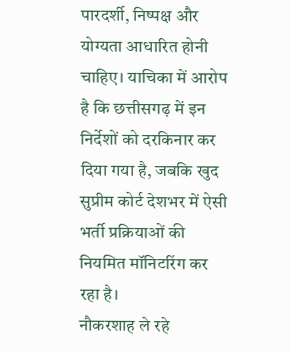पारदर्शी, निष्पक्ष और योग्यता आधारित होनी चाहिए। याचिका में आरोप है कि छत्तीसगढ़ में इन निर्देशों को दरकिनार कर दिया गया है, जबकि खुद सुप्रीम कोर्ट देशभर में ऐसी भर्ती प्रक्रियाओं की नियमित मॉनिटरिंग कर रहा है।
नौकरशाह ले रहे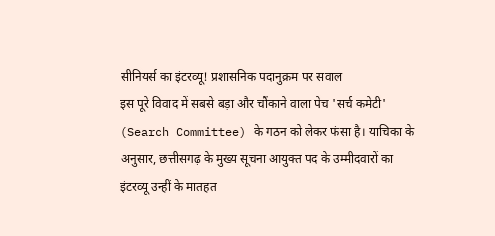सीनियर्स का इंटरव्यू! प्रशासनिक पदानुक्रम पर सवाल
इस पूरे विवाद में सबसे बड़ा और चौंकाने वाला पेच 'सर्च कमेटी' (Search Committee) के गठन को लेकर फंसा है। याचिका के अनुसार, छत्तीसगढ़ के मुख्य सूचना आयुक्त पद के उम्मीदवारों का इंटरव्यू उन्हीं के मातहत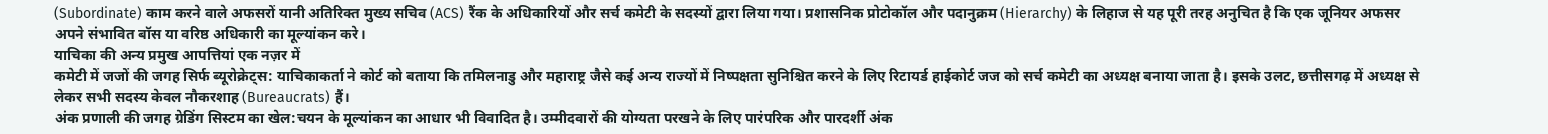(Subordinate) काम करने वाले अफसरों यानी अतिरिक्त मुख्य सचिव (ACS) रैंक के अधिकारियों और सर्च कमेटी के सदस्यों द्वारा लिया गया। प्रशासनिक प्रोटोकॉल और पदानुक्रम (Hierarchy) के लिहाज से यह पूरी तरह अनुचित है कि एक जूनियर अफसर अपने संभावित बॉस या वरिष्ठ अधिकारी का मूल्यांकन करे।
याचिका की अन्य प्रमुख आपत्तियां एक नज़र में
कमेटी में जजों की जगह सिर्फ ब्यूरोक्रेट्स: याचिकाकर्ता ने कोर्ट को बताया कि तमिलनाडु और महाराष्ट्र जैसे कई अन्य राज्यों में निष्पक्षता सुनिश्चित करने के लिए रिटायर्ड हाईकोर्ट जज को सर्च कमेटी का अध्यक्ष बनाया जाता है। इसके उलट, छत्तीसगढ़ में अध्यक्ष से लेकर सभी सदस्य केवल नौकरशाह (Bureaucrats) हैं।
अंक प्रणाली की जगह ग्रेडिंग सिस्टम का खेल:चयन के मूल्यांकन का आधार भी विवादित है। उम्मीदवारों की योग्यता परखने के लिए पारंपरिक और पारदर्शी अंक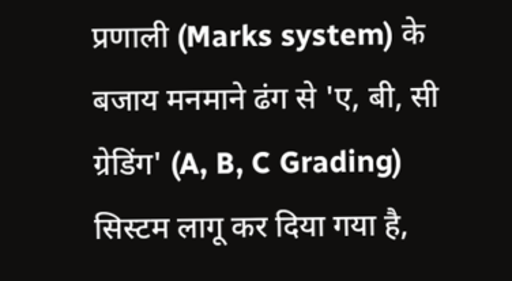प्रणाली (Marks system) के बजाय मनमाने ढंग से 'ए, बी, सी ग्रेडिंग' (A, B, C Grading) सिस्टम लागू कर दिया गया है,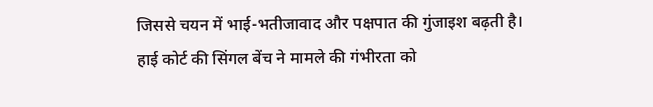जिससे चयन में भाई-भतीजावाद और पक्षपात की गुंजाइश बढ़ती है।
हाई कोर्ट की सिंगल बेंच ने मामले की गंभीरता को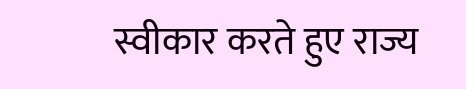स्वीकार करते हुए राज्य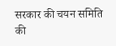सरकार की चयन समिति की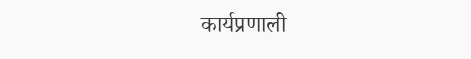कार्यप्रणाली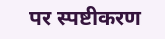पर स्पष्टीकरण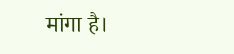मांगा है।